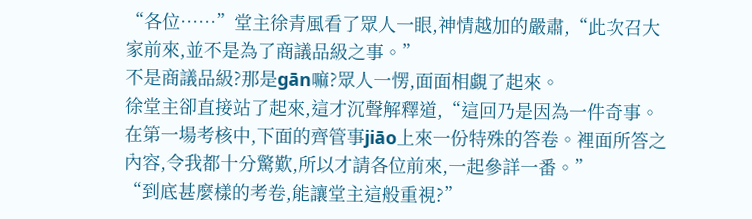“各位……”堂主徐青風看了眾人一眼,神情越加的嚴肅,“此次召大家前來,並不是為了商議品級之事。”
不是商議品級?那是gān嘛?眾人一愣,面面相覷了起來。
徐堂主卻直接站了起來,這才沉聲解釋道,“這回乃是因為一件奇事。在第一場考核中,下面的齊管事jiāo上來一份特殊的答卷。裡面所答之內容,令我都十分驚歎,所以才請各位前來,一起參詳一番。”
“到底甚麼樣的考卷,能讓堂主這般重視?”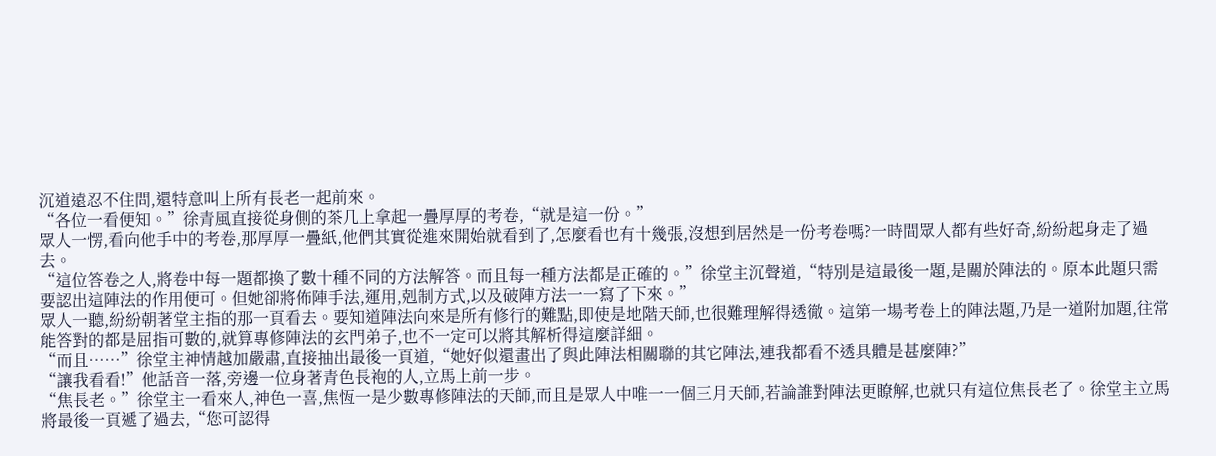沉道遠忍不住問,還特意叫上所有長老一起前來。
“各位一看便知。”徐青風直接從身側的茶几上拿起一疊厚厚的考卷,“就是這一份。”
眾人一愣,看向他手中的考卷,那厚厚一疊紙,他們其實從進來開始就看到了,怎麼看也有十幾張,沒想到居然是一份考卷嗎?一時間眾人都有些好奇,紛紛起身走了過去。
“這位答卷之人,將卷中每一題都換了數十種不同的方法解答。而且每一種方法都是正確的。”徐堂主沉聲道,“特別是這最後一題,是關於陣法的。原本此題只需要認出這陣法的作用便可。但她卻將佈陣手法,運用,剋制方式,以及破陣方法一一寫了下來。”
眾人一聽,紛紛朝著堂主指的那一頁看去。要知道陣法向來是所有修行的難點,即使是地階天師,也很難理解得透徹。這第一場考卷上的陣法題,乃是一道附加題,往常能答對的都是屈指可數的,就算專修陣法的玄門弟子,也不一定可以將其解析得這麼詳細。
“而且……”徐堂主神情越加嚴肅,直接抽出最後一頁道,“她好似還畫出了與此陣法相關聯的其它陣法,連我都看不透具體是甚麼陣?”
“讓我看看!”他話音一落,旁邊一位身著青色長袍的人,立馬上前一步。
“焦長老。”徐堂主一看來人,神色一喜,焦恆一是少數專修陣法的天師,而且是眾人中唯一一個三月天師,若論誰對陣法更瞭解,也就只有這位焦長老了。徐堂主立馬將最後一頁遞了過去,“您可認得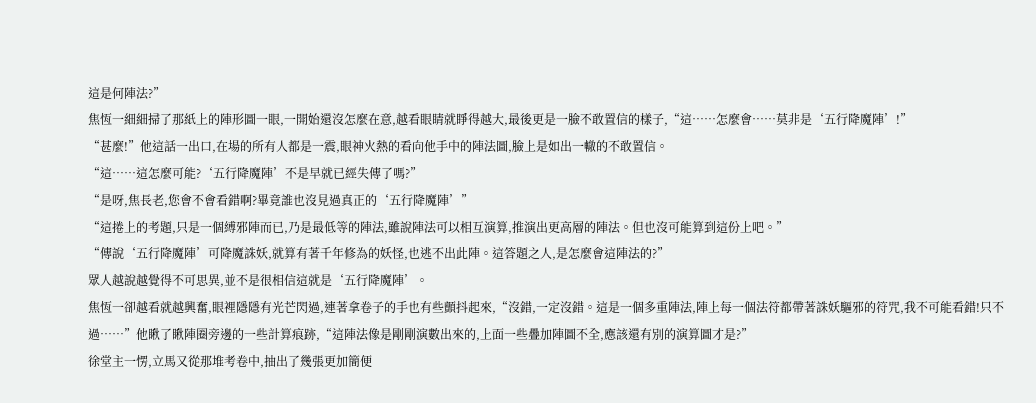這是何陣法?”
焦恆一細細掃了那紙上的陣形圖一眼,一開始還沒怎麼在意,越看眼睛就睜得越大,最後更是一臉不敢置信的樣子,“這……怎麼會……莫非是‘五行降魔陣’!”
“甚麼!”他這話一出口,在場的所有人都是一震,眼神火熱的看向他手中的陣法圖,臉上是如出一轍的不敢置信。
“這……這怎麼可能?‘五行降魔陣’不是早就已經失傳了嗎?”
“是呀,焦長老,您會不會看錯啊?畢竟誰也沒見過真正的‘五行降魔陣’”
“這捲上的考題,只是一個縛邪陣而已,乃是最低等的陣法,雖說陣法可以相互演算,推演出更高層的陣法。但也沒可能算到這份上吧。”
“傳說‘五行降魔陣’可降魔誅妖,就算有著千年修為的妖怪,也逃不出此陣。這答題之人,是怎麼會這陣法的?”
眾人越說越覺得不可思異,並不是很相信這就是‘五行降魔陣’。
焦恆一卻越看就越興奮,眼裡隱隱有光芒閃過,連著拿卷子的手也有些顫抖起來,“沒錯,一定沒錯。這是一個多重陣法,陣上每一個法符都帶著誅妖驅邪的符咒,我不可能看錯!只不過……”他瞅了瞅陣圈旁邊的一些計算痕跡,“這陣法像是剛剛演數出來的,上面一些疊加陣圖不全,應該還有別的演算圖才是?”
徐堂主一愣,立馬又從那堆考卷中,抽出了幾張更加簡便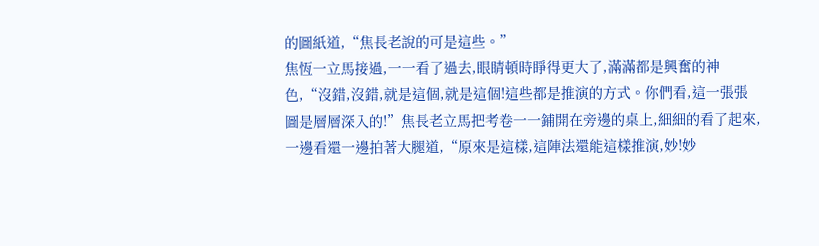的圖紙道,“焦長老說的可是這些。”
焦恆一立馬接過,一一看了過去,眼睛頓時睜得更大了,滿滿都是興奮的神色,“沒錯,沒錯,就是這個,就是這個!這些都是推演的方式。你們看,這一張張圖是層層深入的!”焦長老立馬把考卷一一鋪開在旁邊的桌上,細細的看了起來,一邊看還一邊拍著大腿道,“原來是這樣,這陣法還能這樣推演,妙!妙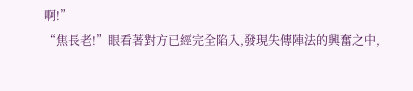啊!”
“焦長老!”眼看著對方已經完全陷入,發現失傳陣法的興奮之中,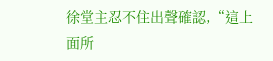徐堂主忍不住出聲確認,“這上面所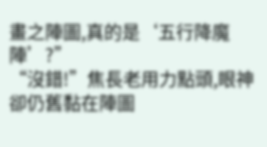畫之陣圖,真的是‘五行降魔陣’?”
“沒錯!”焦長老用力點頭,眼神卻仍舊黏在陣圖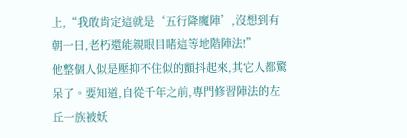上,“我敢肯定這就是‘五行降魔陣’,沒想到有朝一日,老朽還能親眼目睹這等地階陣法!”
他整個人似是壓抑不住似的顫抖起來,其它人都驚呆了。要知道,自從千年之前,專門修習陣法的左丘一族被妖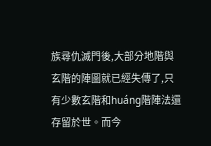族尋仇滅門後,大部分地階與玄階的陣圖就已經失傳了,只有少數玄階和huáng階陣法還存留於世。而今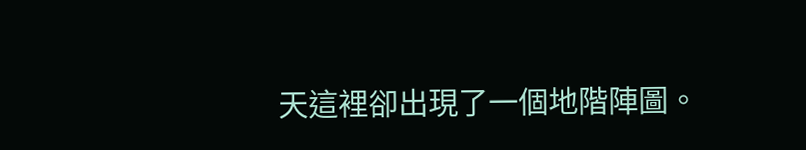天這裡卻出現了一個地階陣圖。